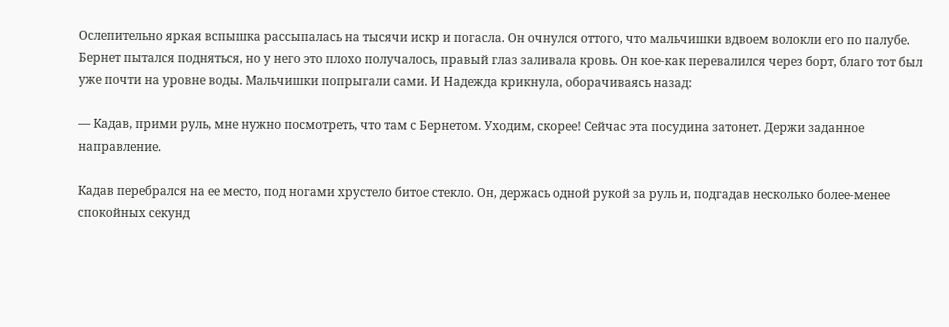Ослепительно яркая вспышка рассыпалась на тысячи искр и погасла. Он очнулся оттого, что мальчишки вдвоем волокли его по палубе. Бернет пытался подняться, но у него это плохо получалось, правый глаз заливала кровь. Он кое-как перевалился через борт, благо тот был уже почти на уровне воды. Мальчишки попрыгали сами. И Надежда крикнула, оборачиваясь назад:

— Кадав, прими руль, мне нужно посмотреть, что там с Бернетом. Уходим, скорее! Сейчас эта посудина затонет. Держи заданное направление.

Кадав перебрался на ее место, под ногами хрустело битое стекло. Он, держась одной рукой за руль и, подгадав несколько более-менее спокойных секунд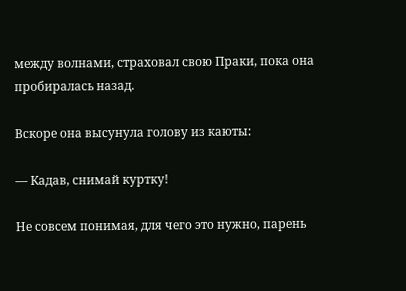между волнами, страховал свою Праки, пока она пробиралась назад.

Вскоре она высунула голову из каюты:

— Кадав, снимай куртку!

Не совсем понимая, для чего это нужно, парень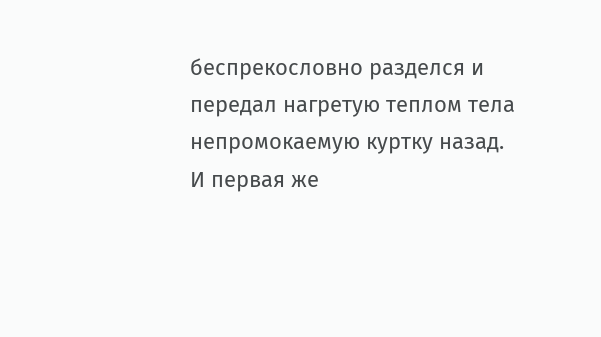беспрекословно разделся и передал нагретую теплом тела непромокаемую куртку назад. И первая же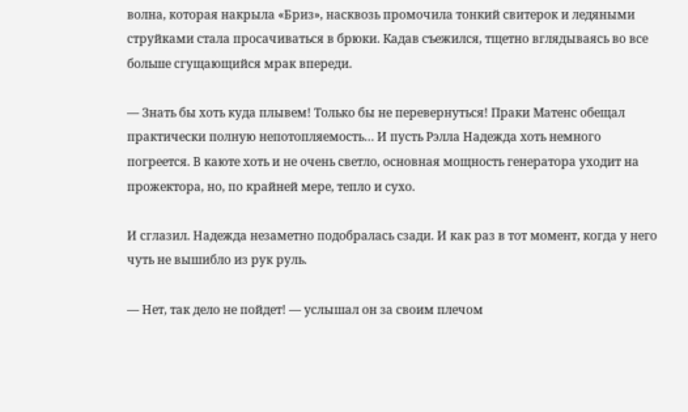волна, которая накрыла «Бриз», насквозь промочила тонкий свитерок и ледяными струйками стала просачиваться в брюки. Кадав съежился, тщетно вглядываясь во все больше сгущающийся мрак впереди.

— Знать бы хоть куда плывем! Только бы не перевернуться! Праки Матенс обещал практически полную непотопляемость… И пусть Рэлла Надежда хоть немного погреется. В каюте хоть и не очень светло, основная мощность генератора уходит на прожектора, но, по крайней мере, тепло и сухо.

И сглазил. Надежда незаметно подобралась сзади. И как раз в тот момент, когда у него чуть не вышибло из рук руль.

— Нет, так дело не пойдет! — услышал он за своим плечом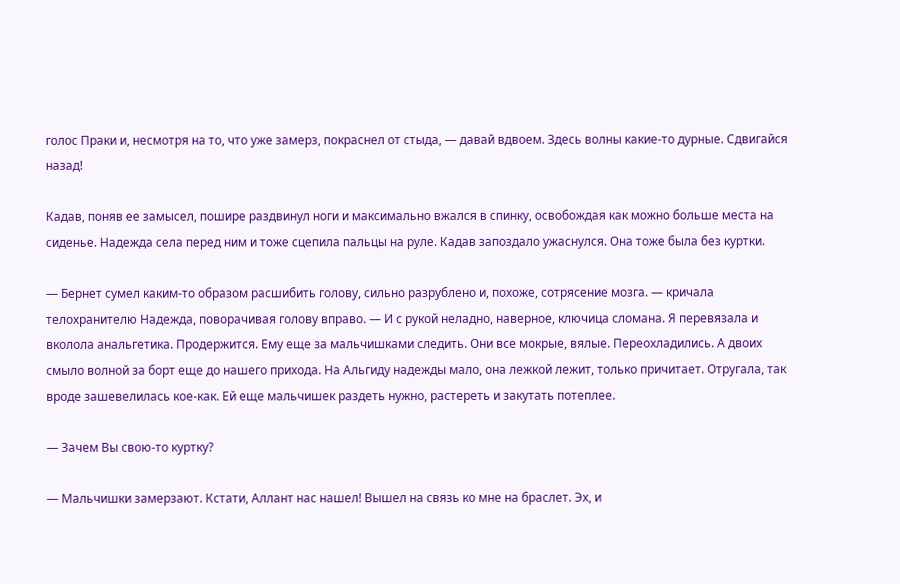голос Праки и, несмотря на то, что уже замерз, покраснел от стыда, — давай вдвоем. Здесь волны какие-то дурные. Сдвигайся назад!

Кадав, поняв ее замысел, пошире раздвинул ноги и максимально вжался в спинку, освобождая как можно больше места на сиденье. Надежда села перед ним и тоже сцепила пальцы на руле. Кадав запоздало ужаснулся. Она тоже была без куртки.

— Бернет сумел каким-то образом расшибить голову, сильно разрублено и, похоже, сотрясение мозга. — кричала телохранителю Надежда, поворачивая голову вправо. — И с рукой неладно, наверное, ключица сломана. Я перевязала и вколола анальгетика. Продержится. Ему еще за мальчишками следить. Они все мокрые, вялые. Переохладились. А двоих смыло волной за борт еще до нашего прихода. На Альгиду надежды мало, она лежкой лежит, только причитает. Отругала, так вроде зашевелилась кое-как. Ей еще мальчишек раздеть нужно, растереть и закутать потеплее.

— Зачем Вы свою-то куртку?

— Мальчишки замерзают. Кстати, Аллант нас нашел! Вышел на связь ко мне на браслет. Эх, и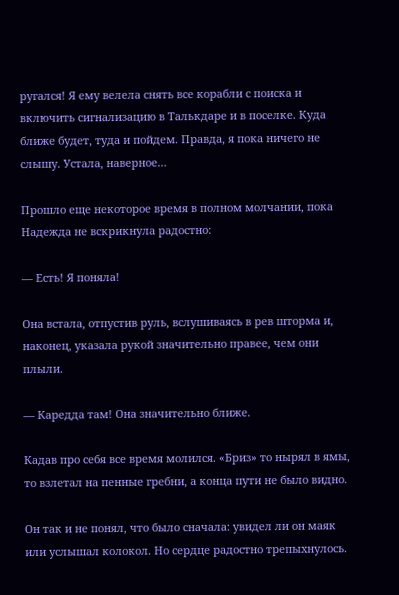ругался! Я ему велела снять все корабли с поиска и включить сигнализацию в Талькдаре и в поселке. Куда ближе будет, туда и пойдем. Правда, я пока ничего не слышу. Устала, наверное…

Прошло еще некоторое время в полном молчании, пока Надежда не вскрикнула радостно:

— Есть! Я поняла!

Она встала, отпустив руль, вслушиваясь в рев шторма и, наконец, указала рукой значительно правее, чем они плыли.

— Каредда там! Она значительно ближе.

Кадав про себя все время молился. «Бриз» то нырял в ямы, то взлетал на пенные гребни, а конца пути не было видно.

Он так и не понял, что было сначала: увидел ли он маяк или услышал колокол. Но сердце радостно трепыхнулось.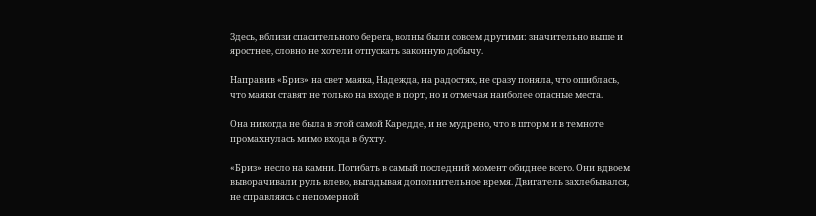Здесь, вблизи спасительного берега, волны были совсем другими: значительно выше и яростнее, словно не хотели отпускать законную добычу.

Направив «Бриз» на свет маяка, Надежда, на радостях, не сразу поняла, что ошиблась, что маяки ставят не только на входе в порт, но и отмечая наиболее опасные места.

Она никогда не была в этой самой Каредде, и не мудрено, что в шторм и в темноте промахнулась мимо входа в бухту.

«Бриз» несло на камни. Погибать в самый последний момент обиднее всего. Они вдвоем выворачивали руль влево, выгадывая дополнительное время. Двигатель захлебывался, не справляясь с непомерной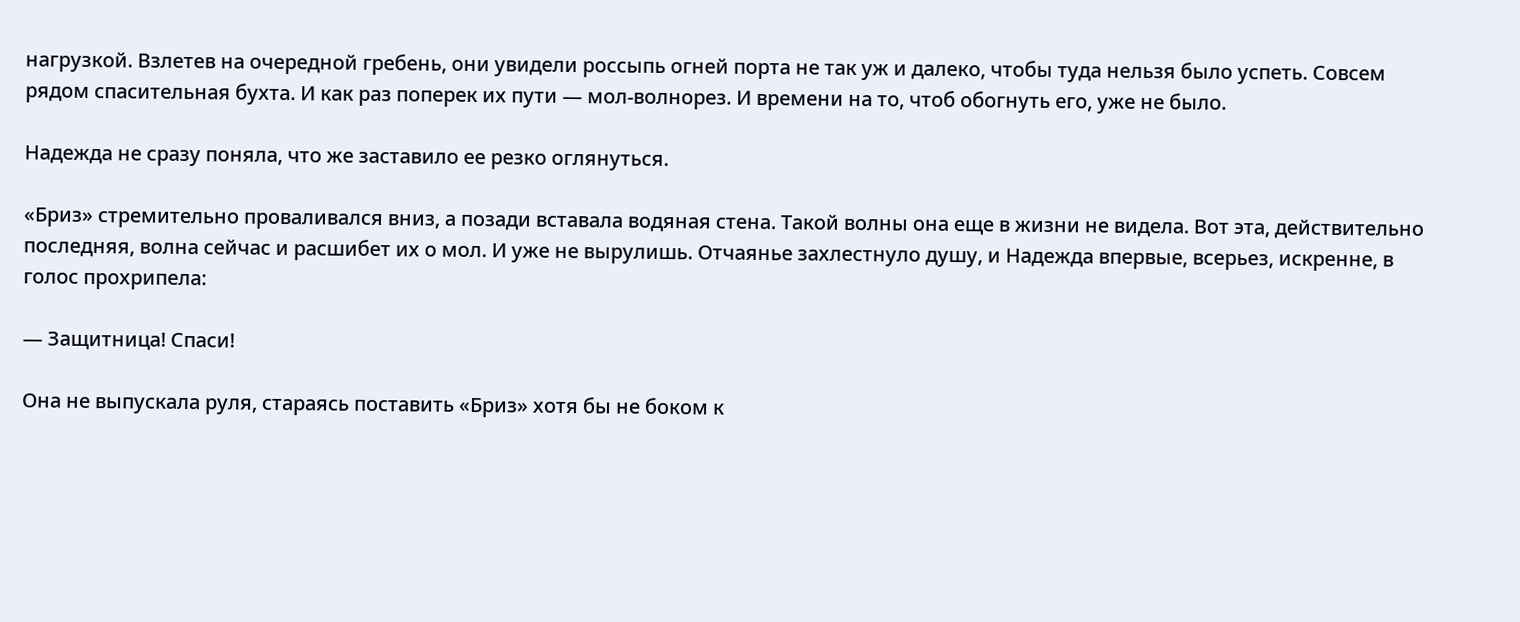нагрузкой. Взлетев на очередной гребень, они увидели россыпь огней порта не так уж и далеко, чтобы туда нельзя было успеть. Совсем рядом спасительная бухта. И как раз поперек их пути — мол-волнорез. И времени на то, чтоб обогнуть его, уже не было.

Надежда не сразу поняла, что же заставило ее резко оглянуться.

«Бриз» стремительно проваливался вниз, а позади вставала водяная стена. Такой волны она еще в жизни не видела. Вот эта, действительно последняя, волна сейчас и расшибет их о мол. И уже не вырулишь. Отчаянье захлестнуло душу, и Надежда впервые, всерьез, искренне, в голос прохрипела:

— Защитница! Спаси!

Она не выпускала руля, стараясь поставить «Бриз» хотя бы не боком к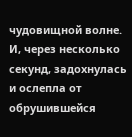чудовищной волне. И, через несколько секунд, задохнулась и ослепла от обрушившейся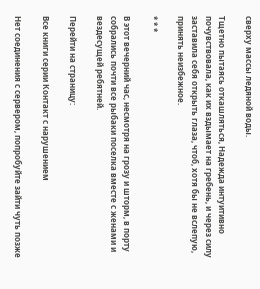сверху массы ледяной воды.

Тщетно пытаясь откашляться, Надежда интуитивно почувствовала, как их вздымает на гребень, и через силу заставила себя открыть глаза, чтоб, хотя бы не вслепую, принять неизбежное.

* * *

В этот вечерний час, несмотря на грозу и шторм, в порту собрались почти все рыбаки поселка вместе с женами и вездесущей ребятней.

Перейти на страницу:

Все книги серии Контакт с нарушением

Нет соединения с сервером, попробуйте зайти чуть позже